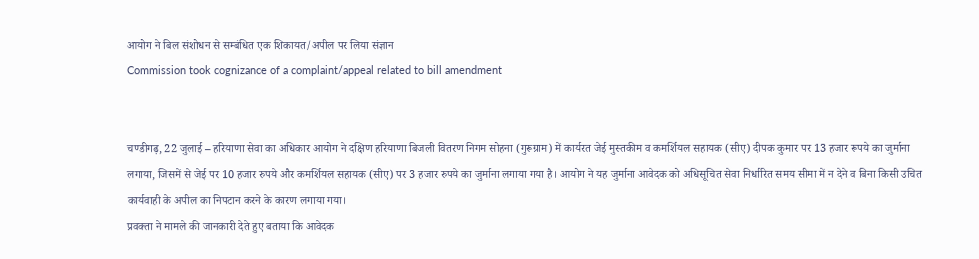आयोग ने बिल संशोधन से सम्बंधित एक शिकायत/अपील पर लिया संज्ञान
Commission took cognizance of a complaint/appeal related to bill amendment


चण्डीगढ़, 22 जुलाई – हरियाणा सेवा का अधिकार आयोग ने दक्षिण हरियाणा बिजली वितरण निगम सोहना (गुरूग्राम) में कार्यरत जेई मुस्तकीम व कमर्शियल सहायक (सीए) दीपक कुमार पर 13 हजार रूपये का जुर्माना लगाया, जिसमें से जेई पर 10 हजार रुपये और कमर्शियल सहायक (सीए) पर 3 हजार रुपये का जुर्माना लगाया गया है। आयोग ने यह जुर्माना आवेदक को अधिसूचित सेवा निर्धारित समय सीमा में न देने व बिना किसी उचित कार्यवाही के अपील का निपटान करने के कारण लगाया गया।
प्रवक्ता ने मामले की जानकारी देते हुए बताया कि आवेदक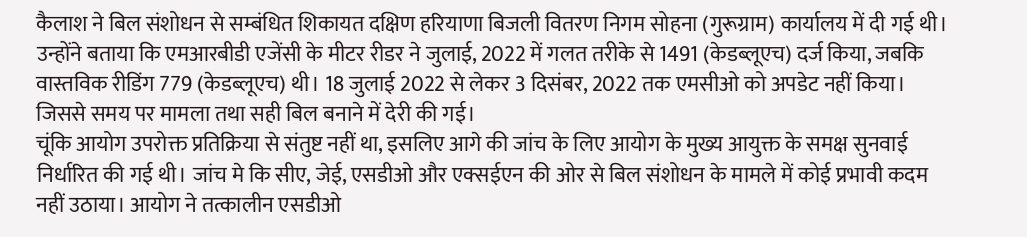कैलाश ने बिल संशोधन से सम्बंधित शिकायत दक्षिण हरियाणा बिजली वितरण निगम सोहना (गुरूग्राम) कार्यालय में दी गई थी। उन्होंने बताया कि एमआरबीडी एजेंसी के मीटर रीडर ने जुलाई, 2022 में गलत तरीके से 1491 (केडब्लूएच) दर्ज किया, जबकि वास्तविक रीडिंग 779 (केडब्लूएच) थी। 18 जुलाई 2022 से लेकर 3 दिसंबर, 2022 तक एमसीओ को अपडेट नहीं किया। जिससे समय पर मामला तथा सही बिल बनाने में देरी की गई।
चूंकि आयोग उपरोक्त प्रतिक्रिया से संतुष्ट नहीं था, इसलिए आगे की जांच के लिए आयोग के मुख्य आयुक्त के समक्ष सुनवाई निर्धारित की गई थी। जांच मे कि सीए, जेई, एसडीओ और एक्सईएन की ओर से बिल संशोधन के मामले में कोई प्रभावी कदम नहीं उठाया। आयोग ने तत्कालीन एसडीओ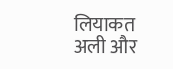लियाकत अली और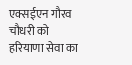एक्सईएन गौरव चौधरी को हरियाणा सेवा का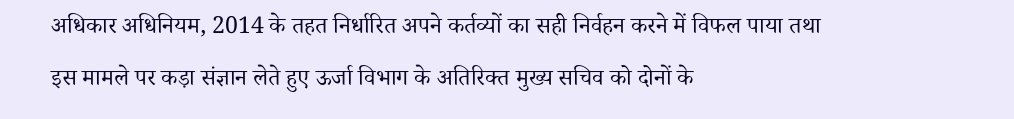अधिकार अधिनियम, 2014 के तहत निर्धारित अपने कर्तव्यों का सही निर्वहन करने में विफल पाया तथा इस मामले पर कड़ा संज्ञान लेते हुए ऊर्जा विभाग के अतिरिक्त मुख्य सचिव को दोनों के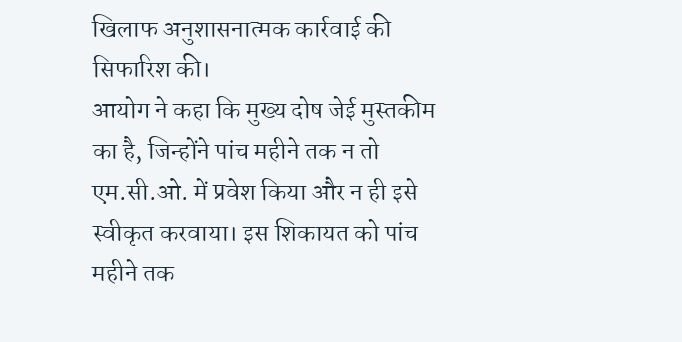खिलाफ अनुशासनात्मक कार्रवाई की सिफारिश की।
आयोग ने कहा कि मुख्य दोष जेई मुस्तकीम का है, जिन्होंने पांच महीने तक न तो एम.सी.ओ. में प्रवेश किया और न ही इसे स्वीकृत करवाया। इस शिकायत को पांच महीने तक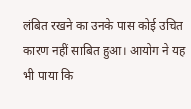लंबित रखने का उनके पास कोई उचित कारण नहीं साबित हुआ। आयोग ने यह भी पाया कि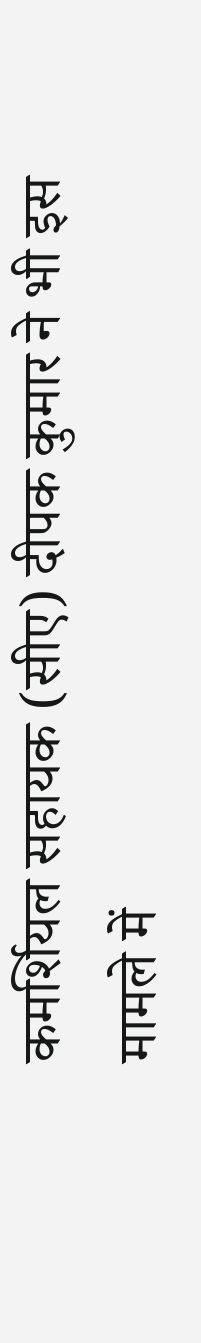कमर्शियल सहायक (सीए) दीपक कुमार ने भी इस मामले में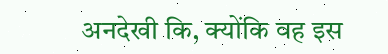अनदेखी कि, क्योंकि वह इस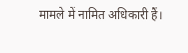मामले में नामित अधिकारी हैं।